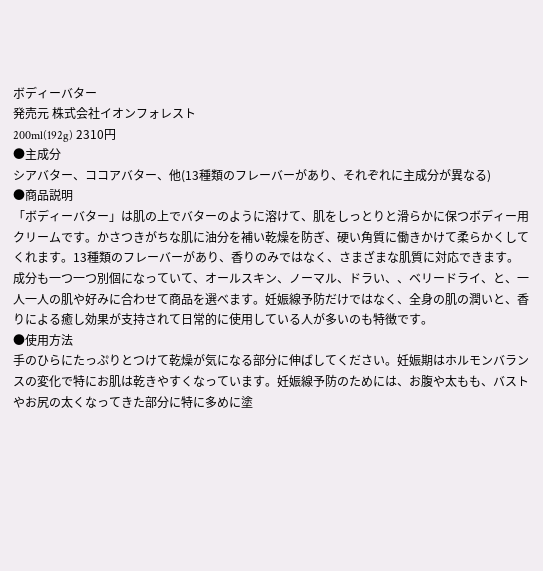ボディーバター
発売元 株式会社イオンフォレスト
200ml(192g) 2310円
●主成分
シアバター、ココアバター、他(13種類のフレーバーがあり、それぞれに主成分が異なる)
●商品説明
「ボディーバター」は肌の上でバターのように溶けて、肌をしっとりと滑らかに保つボディー用クリームです。かさつきがちな肌に油分を補い乾燥を防ぎ、硬い角質に働きかけて柔らかくしてくれます。13種類のフレーバーがあり、香りのみではなく、さまざまな肌質に対応できます。成分も一つ一つ別個になっていて、オールスキン、ノーマル、ドラい、、ベリードライ、と、一人一人の肌や好みに合わせて商品を選べます。妊娠線予防だけではなく、全身の肌の潤いと、香りによる癒し効果が支持されて日常的に使用している人が多いのも特徴です。
●使用方法
手のひらにたっぷりとつけて乾燥が気になる部分に伸ばしてください。妊娠期はホルモンバランスの変化で特にお肌は乾きやすくなっています。妊娠線予防のためには、お腹や太もも、バストやお尻の太くなってきた部分に特に多めに塗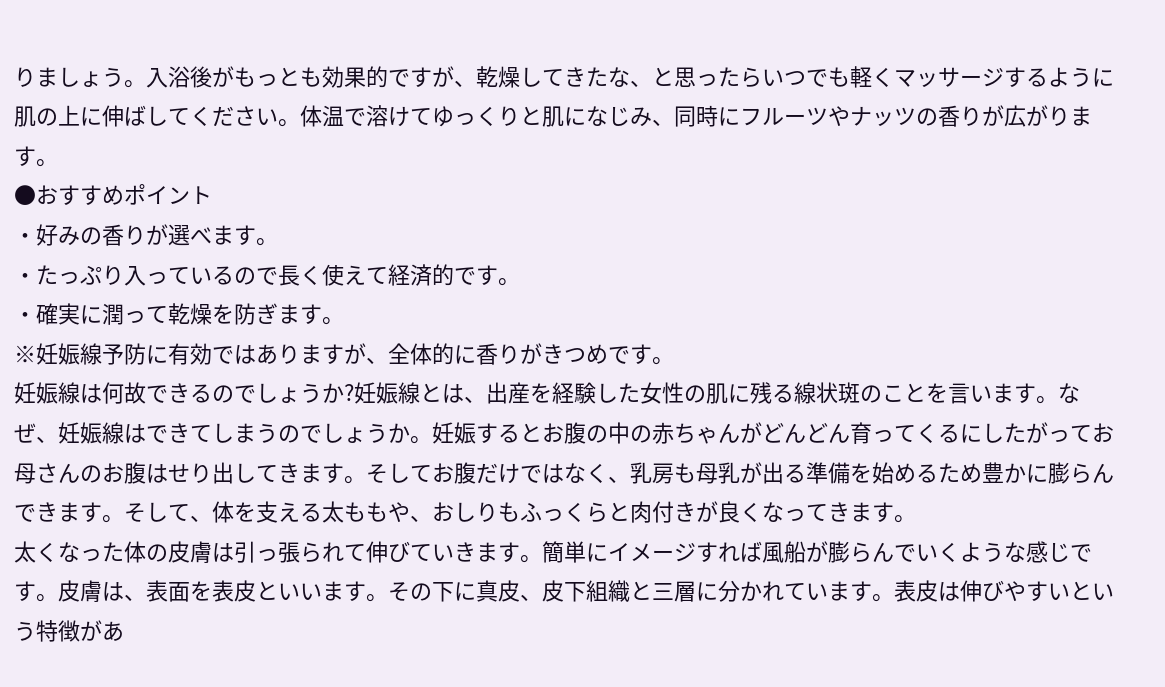りましょう。入浴後がもっとも効果的ですが、乾燥してきたな、と思ったらいつでも軽くマッサージするように肌の上に伸ばしてください。体温で溶けてゆっくりと肌になじみ、同時にフルーツやナッツの香りが広がります。
●おすすめポイント
・好みの香りが選べます。
・たっぷり入っているので長く使えて経済的です。
・確実に潤って乾燥を防ぎます。
※妊娠線予防に有効ではありますが、全体的に香りがきつめです。
妊娠線は何故できるのでしょうか?妊娠線とは、出産を経験した女性の肌に残る線状斑のことを言います。なぜ、妊娠線はできてしまうのでしょうか。妊娠するとお腹の中の赤ちゃんがどんどん育ってくるにしたがってお母さんのお腹はせり出してきます。そしてお腹だけではなく、乳房も母乳が出る準備を始めるため豊かに膨らんできます。そして、体を支える太ももや、おしりもふっくらと肉付きが良くなってきます。
太くなった体の皮膚は引っ張られて伸びていきます。簡単にイメージすれば風船が膨らんでいくような感じです。皮膚は、表面を表皮といいます。その下に真皮、皮下組織と三層に分かれています。表皮は伸びやすいという特徴があ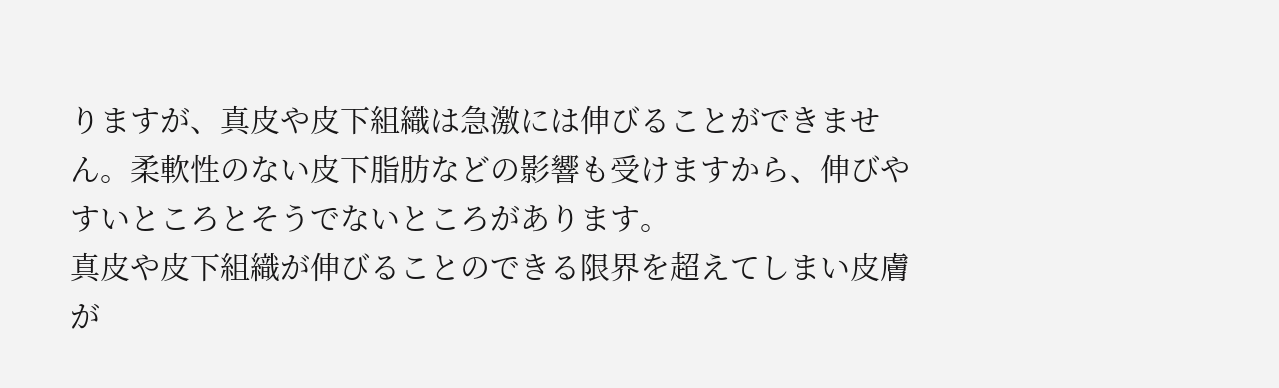りますが、真皮や皮下組織は急激には伸びることができません。柔軟性のない皮下脂肪などの影響も受けますから、伸びやすいところとそうでないところがあります。
真皮や皮下組織が伸びることのできる限界を超えてしまい皮膚が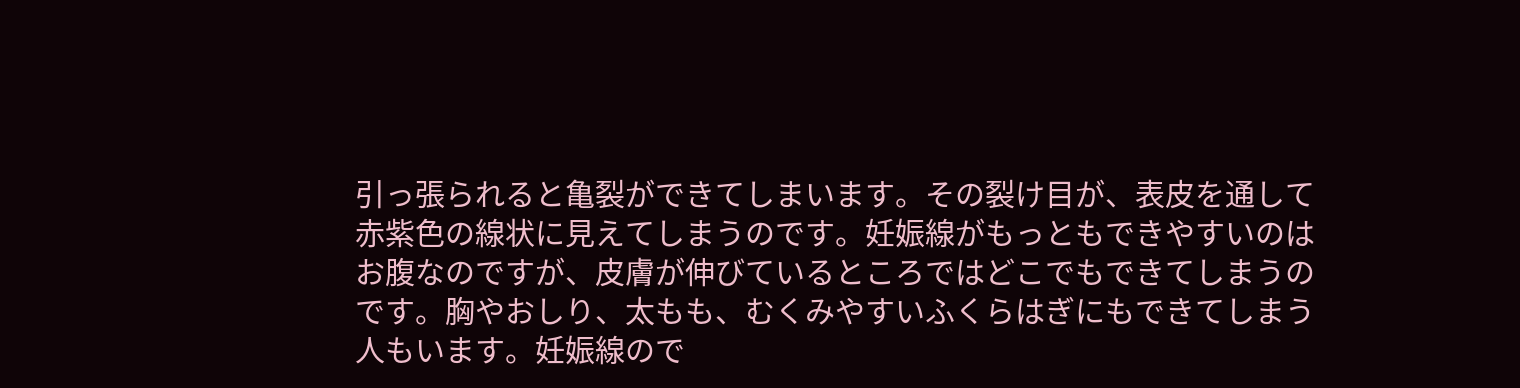引っ張られると亀裂ができてしまいます。その裂け目が、表皮を通して赤紫色の線状に見えてしまうのです。妊娠線がもっともできやすいのはお腹なのですが、皮膚が伸びているところではどこでもできてしまうのです。胸やおしり、太もも、むくみやすいふくらはぎにもできてしまう人もいます。妊娠線ので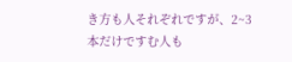き方も人それぞれですが、2~3本だけですむ人も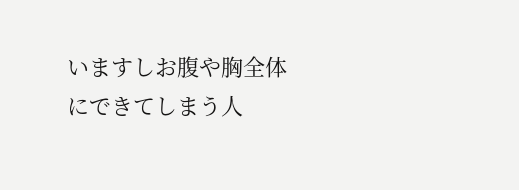いますしお腹や胸全体にできてしまう人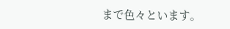まで色々といます。